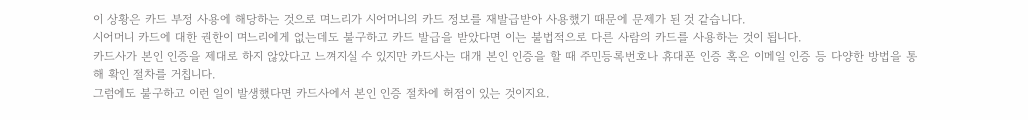이 상황은 카드 부정 사용에 해당하는 것으로 며느리가 시어머니의 카드 정보를 재발급받아 사용했기 때문에 문제가 된 것 같습니다.
시어머니 카드에 대한 권한이 며느리에게 없는데도 불구하고 카드 발급을 받았다면 이는 불법적으로 다른 사람의 카드를 사용하는 것이 됩니다.
카드사가 본인 인증을 제대로 하지 않았다고 느껴지실 수 있지만 카드사는 대개 본인 인증을 할 때 주민등록번호나 휴대폰 인증 혹은 이메일 인증 등 다양한 방법을 통해 확인 절차를 거칩니다.
그럼에도 불구하고 이런 일이 발생했다면 카드사에서 본인 인증 절차에 허점이 있는 것이지요.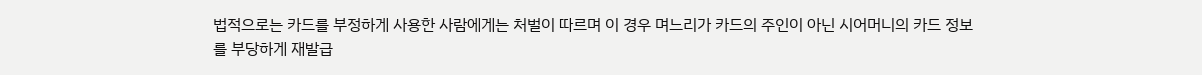법적으로는 카드를 부정하게 사용한 사람에게는 처벌이 따르며 이 경우 며느리가 카드의 주인이 아닌 시어머니의 카드 정보를 부당하게 재발급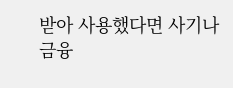받아 사용했다면 사기나 금융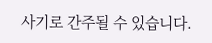사기로 간주될 수 있습니다.